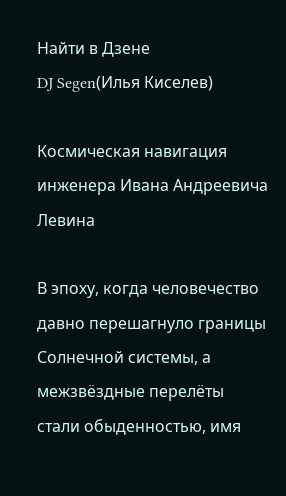Найти в Дзене
DJ Segen(Илья Киселев)

Космическая навигация инженера Ивана Андреевича Левина

В эпоху, когда человечество давно перешагнуло границы Солнечной системы, а межзвёздные перелёты стали обыденностью, имя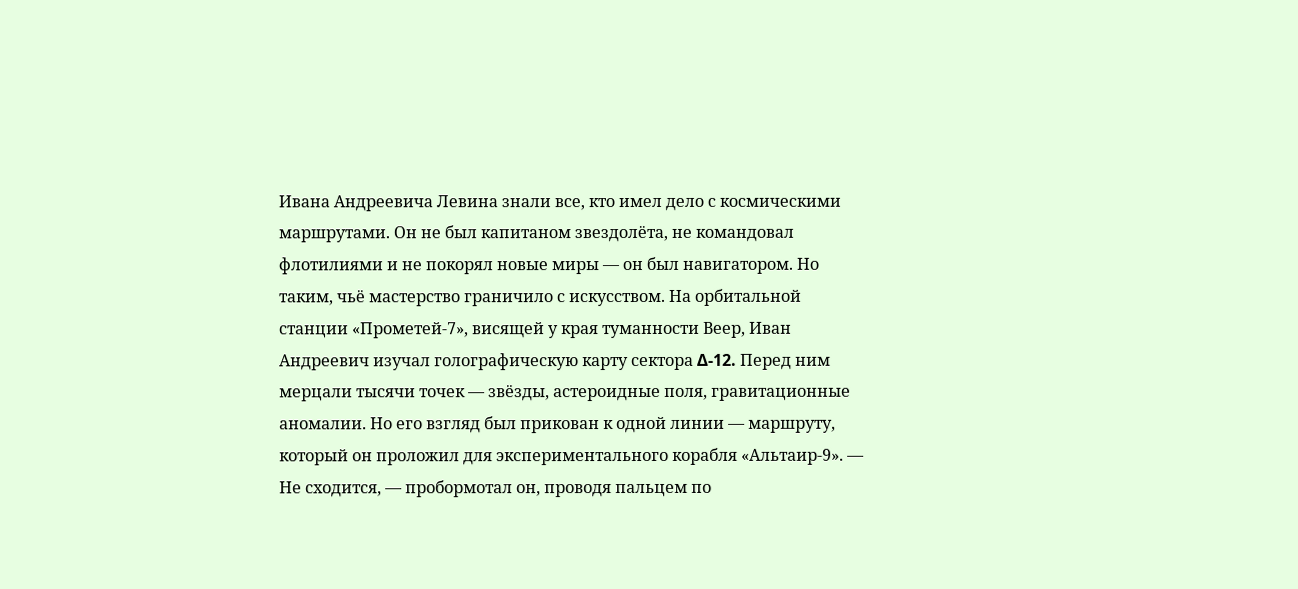Ивана Андреевича Левина знали все, кто имел дело с космическими маршрутами. Он не был капитаном звездолёта, не командовал флотилиями и не покорял новые миры — он был навигатором. Но таким, чьё мастерство граничило с искусством. На орбитальной станции «Прометей‑7», висящей у края туманности Веер, Иван Андреевич изучал голографическую карту сектора Δ-12. Перед ним мерцали тысячи точек — звёзды, астероидные поля, гравитационные аномалии. Но его взгляд был прикован к одной линии — маршруту, который он проложил для экспериментального корабля «Альтаир‑9». — Не сходится, — пробормотал он, проводя пальцем по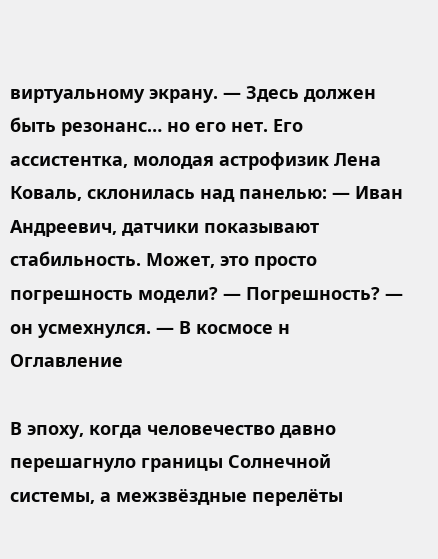виртуальному экрану. — Здесь должен быть резонанс… но его нет. Его ассистентка, молодая астрофизик Лена Коваль, склонилась над панелью: — Иван Андреевич, датчики показывают стабильность. Может, это просто погрешность модели? — Погрешность? — он усмехнулся. — В космосе н
Оглавление

В эпоху, когда человечество давно перешагнуло границы Солнечной системы, а межзвёздные перелёты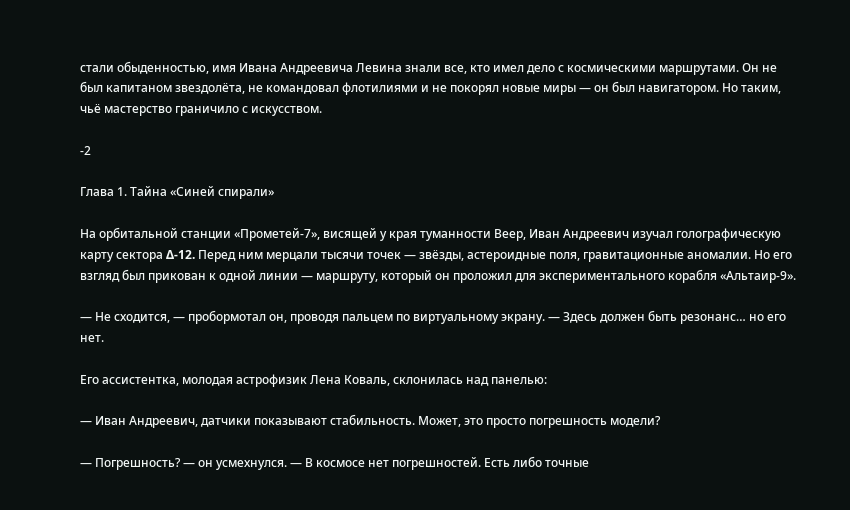стали обыденностью, имя Ивана Андреевича Левина знали все, кто имел дело с космическими маршрутами. Он не был капитаном звездолёта, не командовал флотилиями и не покорял новые миры — он был навигатором. Но таким, чьё мастерство граничило с искусством.

-2

Глава 1. Тайна «Синей спирали»

На орбитальной станции «Прометей‑7», висящей у края туманности Веер, Иван Андреевич изучал голографическую карту сектора Δ-12. Перед ним мерцали тысячи точек — звёзды, астероидные поля, гравитационные аномалии. Но его взгляд был прикован к одной линии — маршруту, который он проложил для экспериментального корабля «Альтаир‑9».

— Не сходится, — пробормотал он, проводя пальцем по виртуальному экрану. — Здесь должен быть резонанс… но его нет.

Его ассистентка, молодая астрофизик Лена Коваль, склонилась над панелью:

— Иван Андреевич, датчики показывают стабильность. Может, это просто погрешность модели?

— Погрешность? — он усмехнулся. — В космосе нет погрешностей. Есть либо точные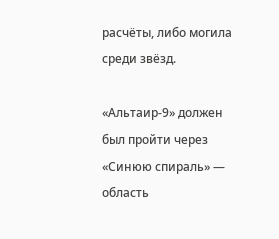расчёты, либо могила среди звёзд.

«Альтаир‑9» должен был пройти через «Синюю спираль» — область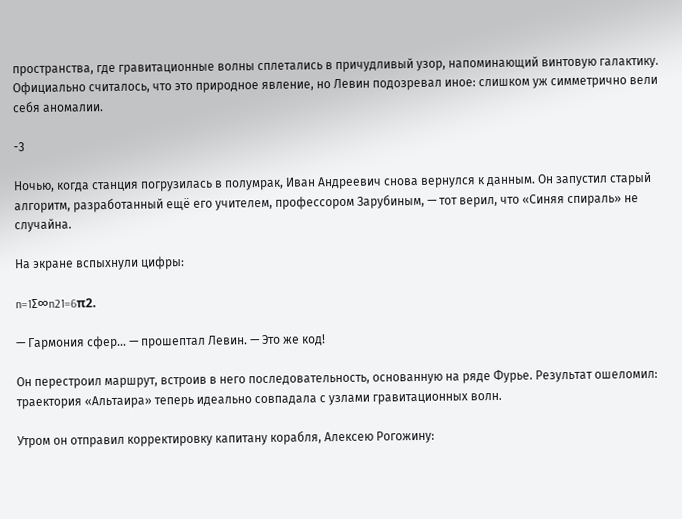пространства, где гравитационные волны сплетались в причудливый узор, напоминающий винтовую галактику. Официально считалось, что это природное явление, но Левин подозревал иное: слишком уж симметрично вели себя аномалии.

-3

Ночью, когда станция погрузилась в полумрак, Иван Андреевич снова вернулся к данным. Он запустил старый алгоритм, разработанный ещё его учителем, профессором Зарубиным, — тот верил, что «Синяя спираль» не случайна.

На экране вспыхнули цифры:

n=1∑∞n21=6π2.

— Гармония сфер… — прошептал Левин. — Это же код!

Он перестроил маршрут, встроив в него последовательность, основанную на ряде Фурье. Результат ошеломил: траектория «Альтаира» теперь идеально совпадала с узлами гравитационных волн.

Утром он отправил корректировку капитану корабля, Алексею Рогожину: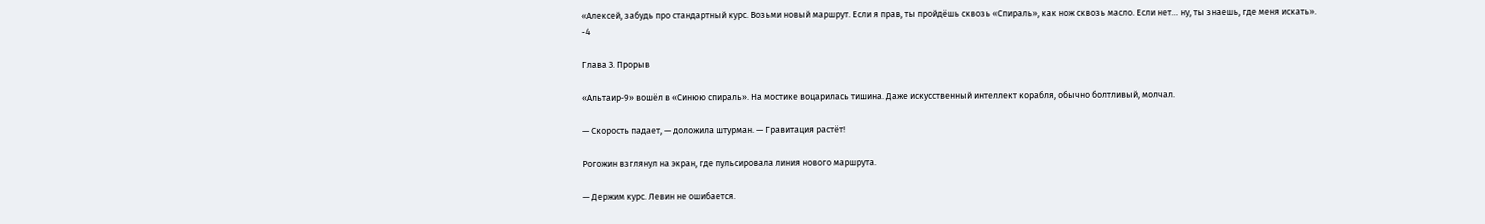«Алексей, забудь про стандартный курс. Возьми новый маршрут. Если я прав, ты пройдёшь сквозь «Спираль», как нож сквозь масло. Если нет… ну, ты знаешь, где меня искать».
-4

Глава 3. Прорыв

«Альтаир‑9» вошёл в «Синюю спираль». На мостике воцарилась тишина. Даже искусственный интеллект корабля, обычно болтливый, молчал.

— Скорость падает, — доложила штурман. — Гравитация растёт!

Рогожин взглянул на экран, где пульсировала линия нового маршрута.

— Держим курс. Левин не ошибается.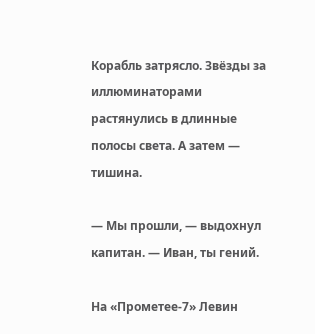Корабль затрясло. Звёзды за иллюминаторами растянулись в длинные полосы света. А затем — тишина.

— Мы прошли, — выдохнул капитан. — Иван, ты гений.

На «Прометее‑7» Левин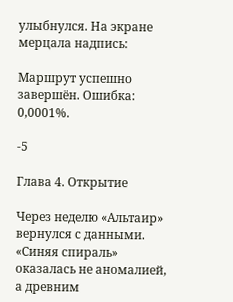улыбнулся. На экране мерцала надпись:

Маршрут успешно завершён. Ошибка: 0,0001%.

-5

Глава 4. Открытие

Через неделю «Альтаир» вернулся с данными. «Синяя спираль» оказалась не аномалией, а древним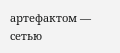артефактом — сетью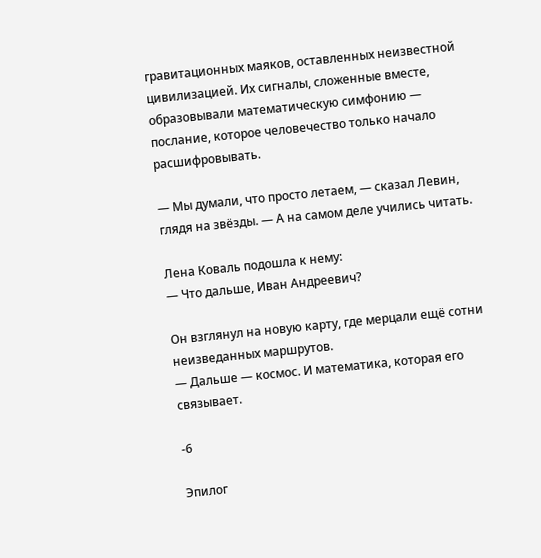гравитационных маяков, оставленных неизвестной цивилизацией. Их сигналы, сложенные вместе, образовывали математическую симфонию — послание, которое человечество только начало расшифровывать.

— Мы думали, что просто летаем, — сказал Левин, глядя на звёзды. — А на самом деле учились читать.

Лена Коваль подошла к нему:
— Что дальше, Иван Андреевич?

Он взглянул на новую карту, где мерцали ещё сотни неизведанных маршрутов.
— Дальше — космос. И математика, которая его связывает.

-6

Эпилог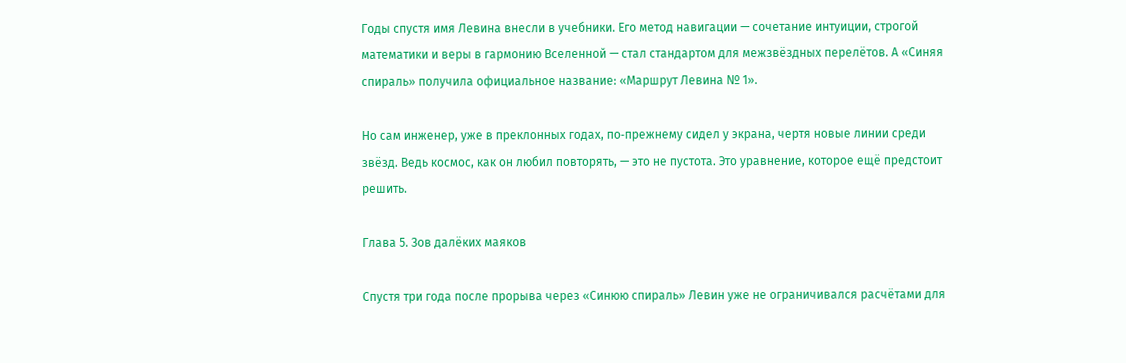Годы спустя имя Левина внесли в учебники. Его метод навигации — сочетание интуиции, строгой математики и веры в гармонию Вселенной — стал стандартом для межзвёздных перелётов. А «Синяя спираль» получила официальное название: «Маршрут Левина № 1».

Но сам инженер, уже в преклонных годах, по‑прежнему сидел у экрана, чертя новые линии среди звёзд. Ведь космос, как он любил повторять, — это не пустота. Это уравнение, которое ещё предстоит решить.

Глава 5. Зов далёких маяков

Спустя три года после прорыва через «Синюю спираль» Левин уже не ограничивался расчётами для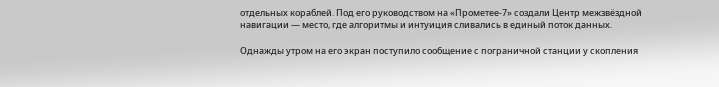отдельных кораблей. Под его руководством на «Прометее‑7» создали Центр межзвёздной навигации — место, где алгоритмы и интуиция сливались в единый поток данных.

Однажды утром на его экран поступило сообщение с пограничной станции у скопления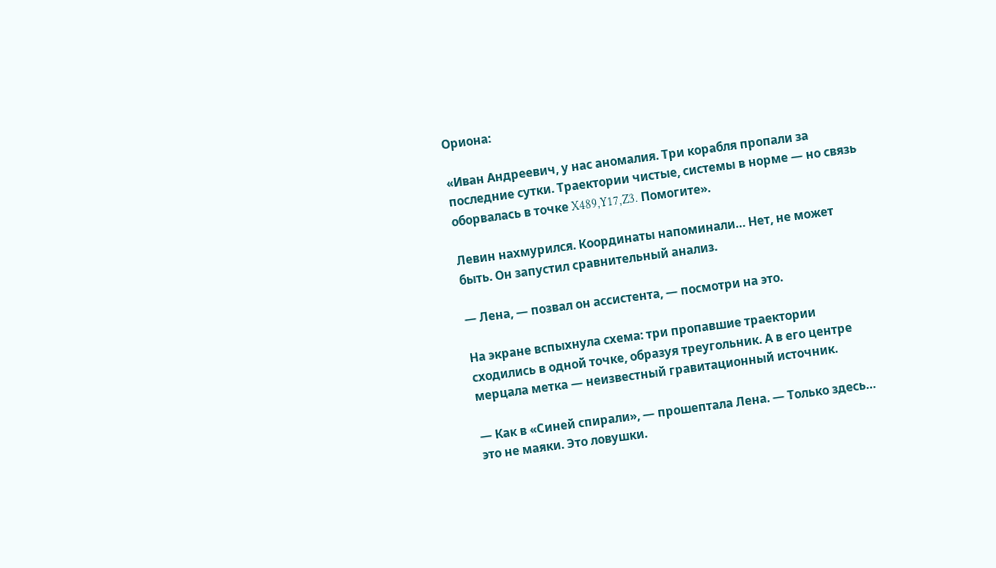Ориона:

«Иван Андреевич, у нас аномалия. Три корабля пропали за последние сутки. Траектории чистые, системы в норме — но связь оборвалась в точке X489,Y17,Z3. Помогите».

Левин нахмурился. Координаты напоминали… Нет, не может быть. Он запустил сравнительный анализ.

— Лена, — позвал он ассистента, — посмотри на это.

На экране вспыхнула схема: три пропавшие траектории сходились в одной точке, образуя треугольник. А в его центре мерцала метка — неизвестный гравитационный источник.

— Как в «Синей спирали», — прошептала Лена. — Только здесь… это не маяки. Это ловушки.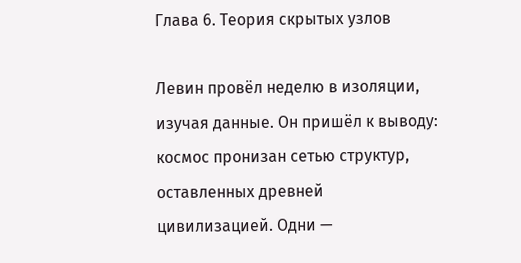Глава 6. Теория скрытых узлов

Левин провёл неделю в изоляции, изучая данные. Он пришёл к выводу: космос пронизан сетью структур, оставленных древней цивилизацией. Одни —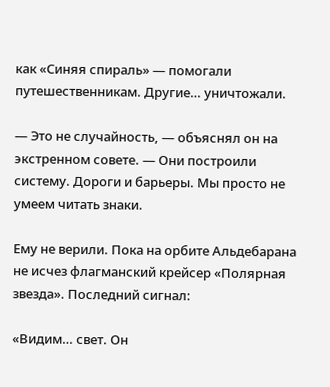как «Синяя спираль» — помогали путешественникам. Другие… уничтожали.

— Это не случайность, — объяснял он на экстренном совете. — Они построили систему. Дороги и барьеры. Мы просто не умеем читать знаки.

Ему не верили. Пока на орбите Альдебарана не исчез флагманский крейсер «Полярная звезда». Последний сигнал:

«Видим… свет. Он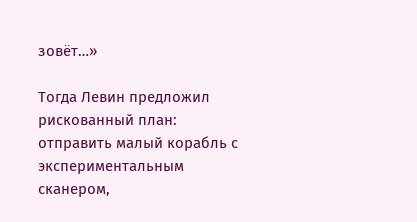зовёт…»

Тогда Левин предложил рискованный план: отправить малый корабль с экспериментальным сканером,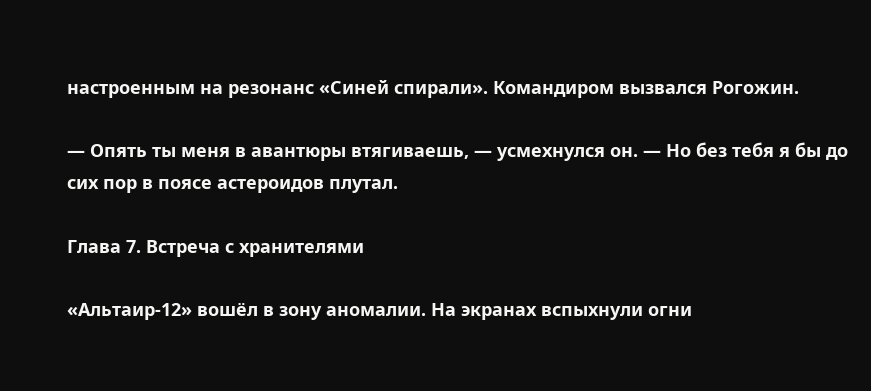настроенным на резонанс «Синей спирали». Командиром вызвался Рогожин.

— Опять ты меня в авантюры втягиваешь, — усмехнулся он. — Но без тебя я бы до сих пор в поясе астероидов плутал.

Глава 7. Встреча с хранителями

«Альтаир‑12» вошёл в зону аномалии. На экранах вспыхнули огни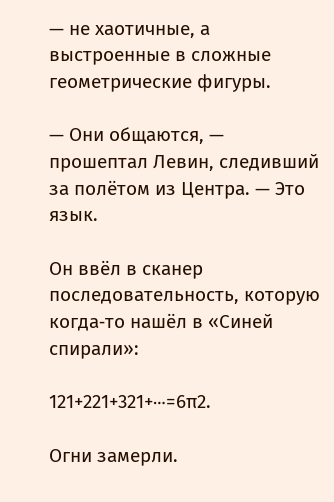— не хаотичные, а выстроенные в сложные геометрические фигуры.

— Они общаются, — прошептал Левин, следивший за полётом из Центра. — Это язык.

Он ввёл в сканер последовательность, которую когда‑то нашёл в «Синей спирали»:

121+221+321+⋯=6π2.

Огни замерли.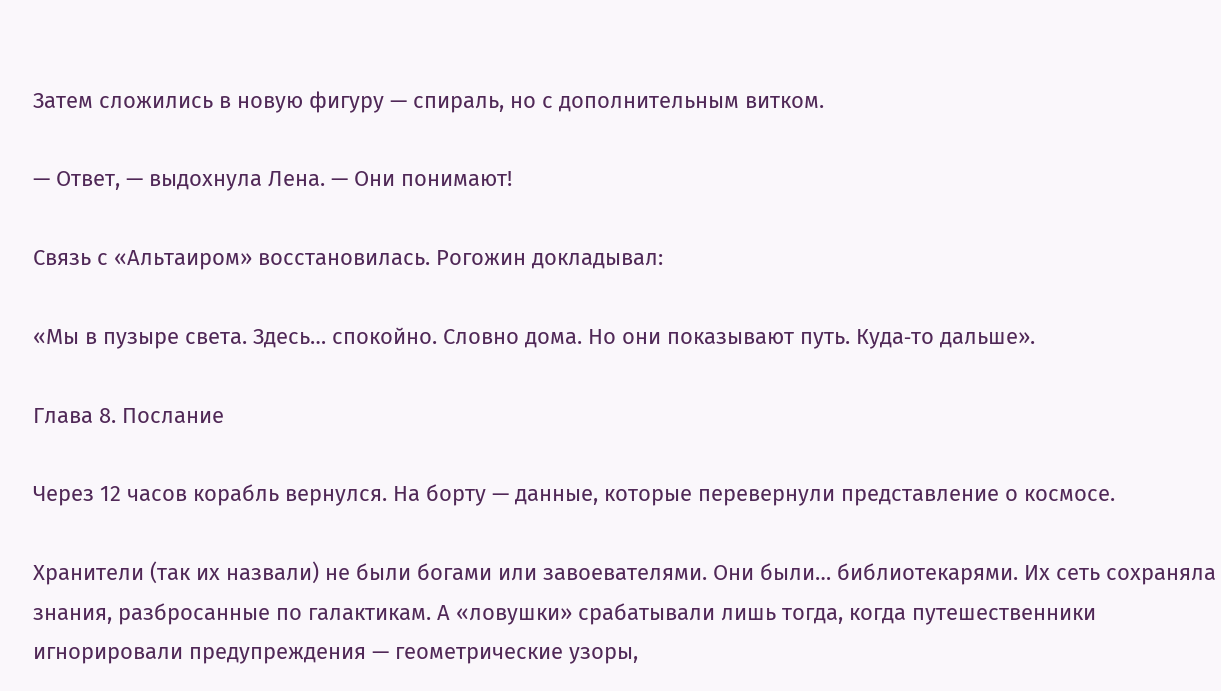Затем сложились в новую фигуру — спираль, но с дополнительным витком.

— Ответ, — выдохнула Лена. — Они понимают!

Связь с «Альтаиром» восстановилась. Рогожин докладывал:

«Мы в пузыре света. Здесь… спокойно. Словно дома. Но они показывают путь. Куда‑то дальше».

Глава 8. Послание

Через 12 часов корабль вернулся. На борту — данные, которые перевернули представление о космосе.

Хранители (так их назвали) не были богами или завоевателями. Они были… библиотекарями. Их сеть сохраняла знания, разбросанные по галактикам. А «ловушки» срабатывали лишь тогда, когда путешественники игнорировали предупреждения — геометрические узоры,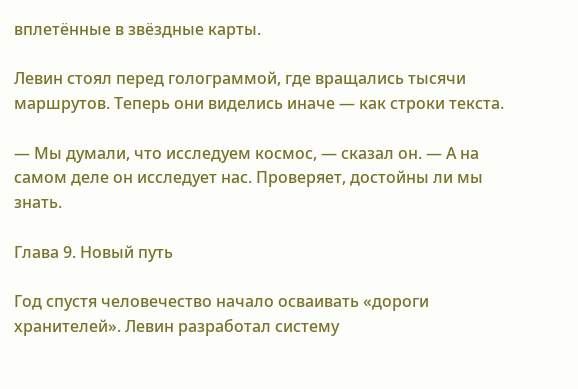вплетённые в звёздные карты.

Левин стоял перед голограммой, где вращались тысячи маршрутов. Теперь они виделись иначе — как строки текста.

— Мы думали, что исследуем космос, — сказал он. — А на самом деле он исследует нас. Проверяет, достойны ли мы знать.

Глава 9. Новый путь

Год спустя человечество начало осваивать «дороги хранителей». Левин разработал систему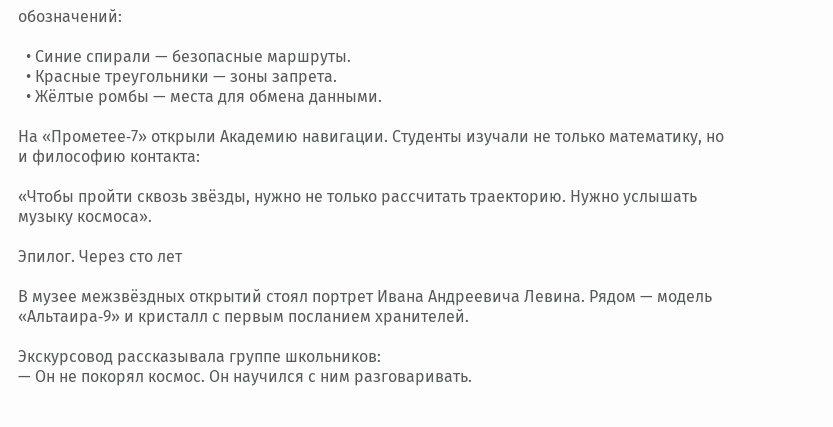обозначений:

  • Синие спирали — безопасные маршруты.
  • Красные треугольники — зоны запрета.
  • Жёлтые ромбы — места для обмена данными.

На «Прометее‑7» открыли Академию навигации. Студенты изучали не только математику, но и философию контакта:

«Чтобы пройти сквозь звёзды, нужно не только рассчитать траекторию. Нужно услышать музыку космоса».

Эпилог. Через сто лет

В музее межзвёздных открытий стоял портрет Ивана Андреевича Левина. Рядом — модель «Альтаира‑9» и кристалл с первым посланием хранителей.

Экскурсовод рассказывала группе школьников:
— Он не покорял космос. Он научился с ним разговаривать.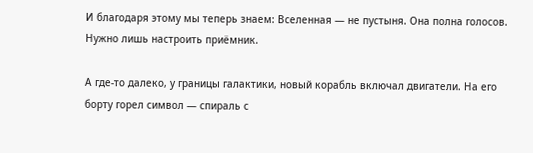И благодаря этому мы теперь знаем: Вселенная — не пустыня. Она полна голосов. Нужно лишь настроить приёмник.

А где‑то далеко, у границы галактики, новый корабль включал двигатели. На его борту горел символ — спираль с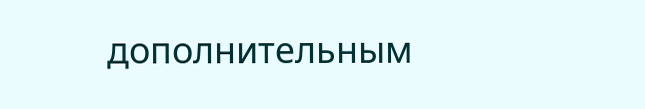дополнительным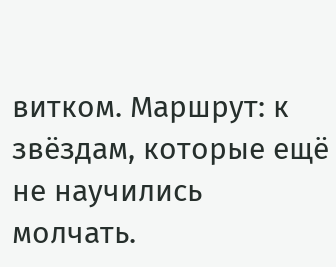витком. Маршрут: к звёздам, которые ещё не научились молчать.